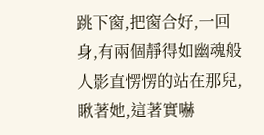跳下窗,把窗合好,一回身,有兩個靜得如幽魂般人影直愣愣的站在那兒,瞅著她,這著實嚇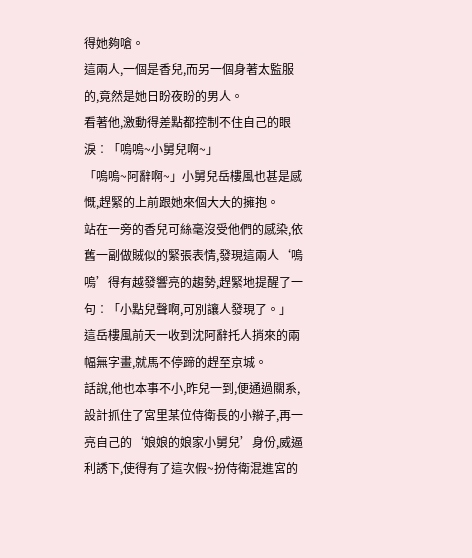得她夠嗆。
這兩人,一個是香兒,而另一個身著太監服的,竟然是她日盼夜盼的男人。
看著他,激動得差點都控制不住自己的眼淚︰「嗚嗚~小舅兒啊~」
「嗚嗚~阿辭啊~」小舅兒岳樓風也甚是感慨,趕緊的上前跟她來個大大的擁抱。
站在一旁的香兒可絲毫沒受他們的感染,依舊一副做賊似的緊張表情,發現這兩人‘嗚嗚’得有越發響亮的趨勢,趕緊地提醒了一句︰「小點兒聲啊,可別讓人發現了。」
這岳樓風前天一收到沈阿辭托人捎來的兩幅無字畫,就馬不停蹄的趕至京城。
話說,他也本事不小,昨兒一到,便通過關系,設計抓住了宮里某位侍衛長的小辮子,再一亮自己的‘娘娘的娘家小舅兒’身份,威逼利誘下,使得有了這次假~扮侍衛混進宮的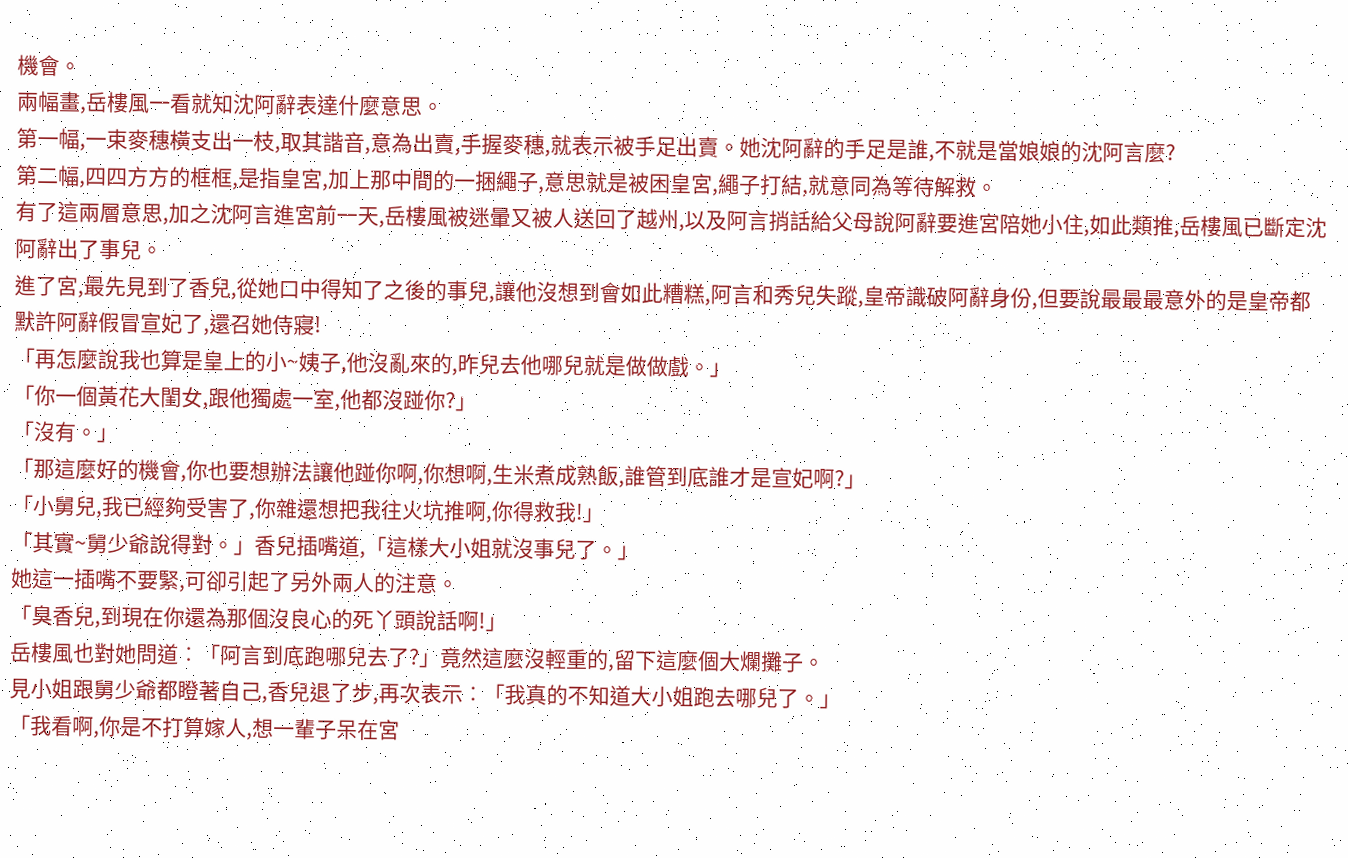機會。
兩幅畫,岳樓風一看就知沈阿辭表達什麼意思。
第一幅,一束麥穗橫支出一枝,取其諧音,意為出賣,手握麥穗,就表示被手足出賣。她沈阿辭的手足是誰,不就是當娘娘的沈阿言麼?
第二幅,四四方方的框框,是指皇宮,加上那中間的一捆繩子,意思就是被困皇宮,繩子打結,就意同為等待解救。
有了這兩層意思,加之沈阿言進宮前一天,岳樓風被迷暈又被人送回了越州,以及阿言捎話給父母說阿辭要進宮陪她小住,如此類推,岳樓風已斷定沈阿辭出了事兒。
進了宮,最先見到了香兒,從她口中得知了之後的事兒,讓他沒想到會如此糟糕,阿言和秀兒失蹤,皇帝識破阿辭身份,但要說最最最意外的是皇帝都默許阿辭假冒宣妃了,還召她侍寢!
「再怎麼說我也算是皇上的小~姨子,他沒亂來的,昨兒去他哪兒就是做做戲。」
「你一個黃花大閨女,跟他獨處一室,他都沒踫你?」
「沒有。」
「那這麼好的機會,你也要想辦法讓他踫你啊,你想啊,生米煮成熟飯,誰管到底誰才是宣妃啊?」
「小舅兒,我已經夠受害了,你雜還想把我往火坑推啊,你得救我!」
「其實~舅少爺說得對。」香兒插嘴道,「這樣大小姐就沒事兒了。」
她這一插嘴不要緊,可卻引起了另外兩人的注意。
「臭香兒,到現在你還為那個沒良心的死丫頭說話啊!」
岳樓風也對她問道︰「阿言到底跑哪兒去了?」竟然這麼沒輕重的,留下這麼個大爛攤子。
見小姐跟舅少爺都瞪著自己,香兒退了步,再次表示︰「我真的不知道大小姐跑去哪兒了。」
「我看啊,你是不打算嫁人,想一輩子呆在宮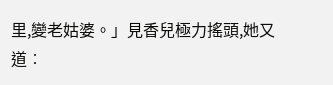里,變老姑婆。」見香兒極力搖頭,她又道︰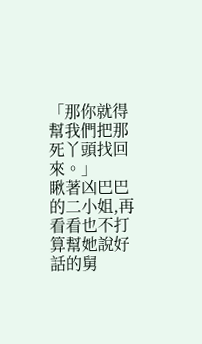「那你就得幫我們把那死丫頭找回來。」
瞅著凶巴巴的二小姐,再看看也不打算幫她說好話的舅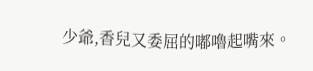少爺,香兒又委屈的嘟嚕起嘴來。